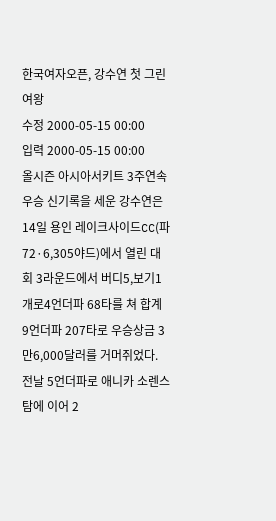한국여자오픈, 강수연 첫 그린여왕
수정 2000-05-15 00:00
입력 2000-05-15 00:00
올시즌 아시아서키트 3주연속 우승 신기록을 세운 강수연은 14일 용인 레이크사이드CC(파 72·6,305야드)에서 열린 대회 3라운드에서 버디5,보기1개로4언더파 68타를 쳐 합계 9언더파 207타로 우승상금 3만6,000달러를 거머쥐었다.
전날 5언더파로 애니카 소렌스탐에 이어 2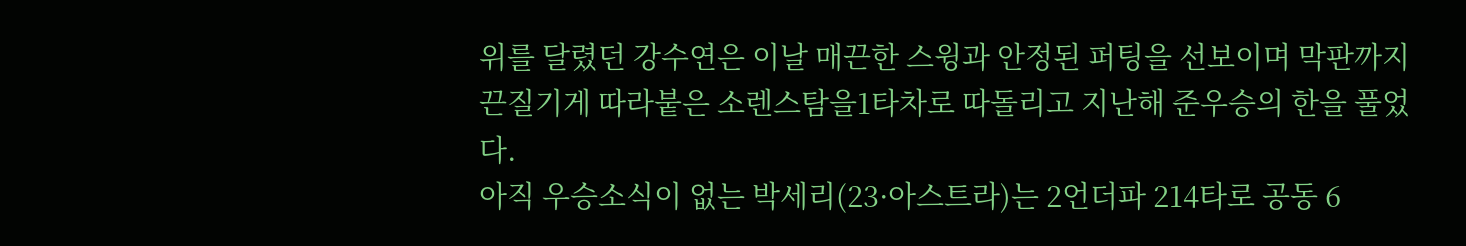위를 달렸던 강수연은 이날 매끈한 스윙과 안정된 퍼팅을 선보이며 막판까지 끈질기게 따라붙은 소렌스탐을1타차로 따돌리고 지난해 준우승의 한을 풀었다.
아직 우승소식이 없는 박세리(23·아스트라)는 2언더파 214타로 공동 6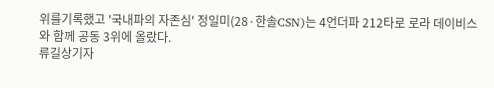위를기록했고 '국내파의 자존심' 정일미(28·한솔CSN)는 4언더파 212타로 로라 데이비스와 함께 공동 3위에 올랐다.
류길상기자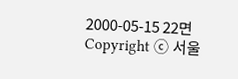2000-05-15 22면
Copyright ⓒ 서울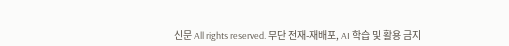신문 All rights reserved. 무단 전재-재배포, AI 학습 및 활용 금지